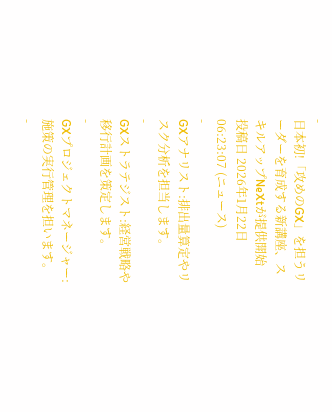-
日本初!「攻めのGX」を担うリーダーを育成する新講座、スキルアップNeXtが提供開始
投稿日 2026年1月22日 06:23:07 (ニュース)
-
GXアナリスト:排出量算定やリスク分析を担当します。
-
GXストラテジスト:経営戦略や移行計画を策定します。
-
GXプロジェクトマネージャー:施策の実行管理を担います。
-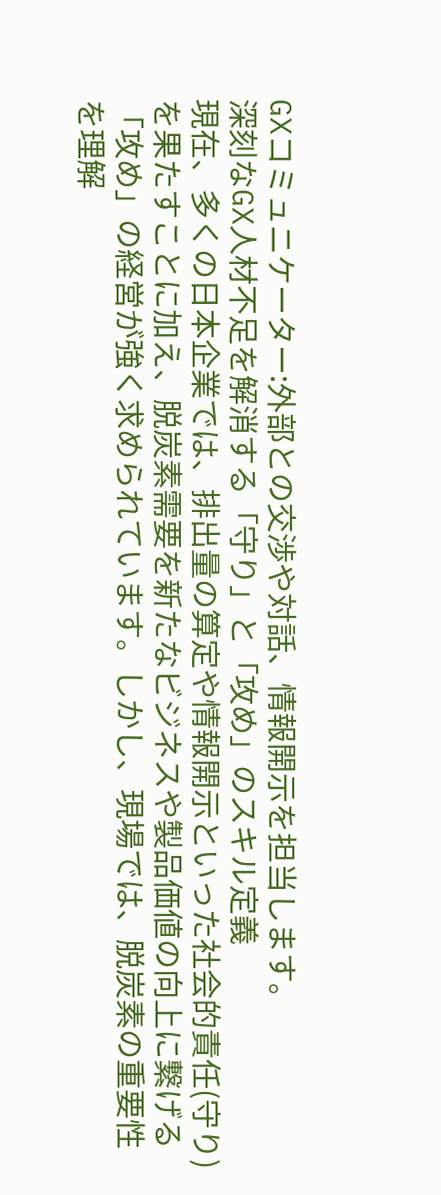GXコミュニケーター:外部との交渉や対話、情報開示を担当します。
深刻なGX人材不足を解消する「守り」と「攻め」のスキル定義
現在、多くの日本企業では、排出量の算定や情報開示といった社会的責任(守り)を果たすことに加え、脱炭素需要を新たなビジネスや製品価値の向上に繋げる「攻め」の経営が強く求められています。しかし、現場では、脱炭素の重要性を理解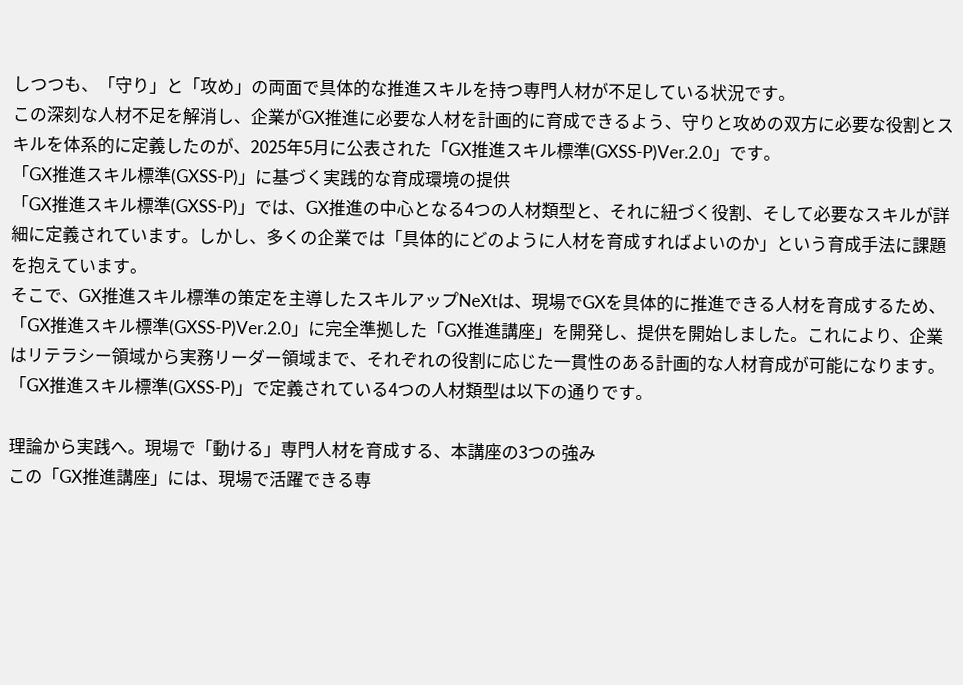しつつも、「守り」と「攻め」の両面で具体的な推進スキルを持つ専門人材が不足している状況です。
この深刻な人材不足を解消し、企業がGX推進に必要な人材を計画的に育成できるよう、守りと攻めの双方に必要な役割とスキルを体系的に定義したのが、2025年5月に公表された「GX推進スキル標準(GXSS-P)Ver.2.0」です。
「GX推進スキル標準(GXSS-P)」に基づく実践的な育成環境の提供
「GX推進スキル標準(GXSS-P)」では、GX推進の中心となる4つの人材類型と、それに紐づく役割、そして必要なスキルが詳細に定義されています。しかし、多くの企業では「具体的にどのように人材を育成すればよいのか」という育成手法に課題を抱えています。
そこで、GX推進スキル標準の策定を主導したスキルアップNeXtは、現場でGXを具体的に推進できる人材を育成するため、「GX推進スキル標準(GXSS-P)Ver.2.0」に完全準拠した「GX推進講座」を開発し、提供を開始しました。これにより、企業はリテラシー領域から実務リーダー領域まで、それぞれの役割に応じた一貫性のある計画的な人材育成が可能になります。
「GX推進スキル標準(GXSS-P)」で定義されている4つの人材類型は以下の通りです。

理論から実践へ。現場で「動ける」専門人材を育成する、本講座の3つの強み
この「GX推進講座」には、現場で活躍できる専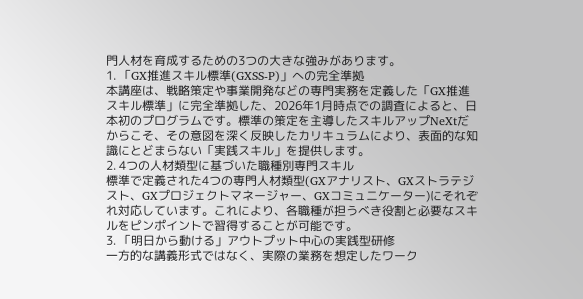門人材を育成するための3つの大きな強みがあります。
1. 「GX推進スキル標準(GXSS-P)」への完全準拠
本講座は、戦略策定や事業開発などの専門実務を定義した「GX推進スキル標準」に完全準拠した、2026年1月時点での調査によると、日本初のプログラムです。標準の策定を主導したスキルアップNeXtだからこそ、その意図を深く反映したカリキュラムにより、表面的な知識にとどまらない「実践スキル」を提供します。
2. 4つの人材類型に基づいた職種別専門スキル
標準で定義された4つの専門人材類型(GXアナリスト、GXストラテジスト、GXプロジェクトマネージャー、GXコミュニケーター)にそれぞれ対応しています。これにより、各職種が担うべき役割と必要なスキルをピンポイントで習得することが可能です。
3. 「明日から動ける」アウトプット中心の実践型研修
一方的な講義形式ではなく、実際の業務を想定したワーク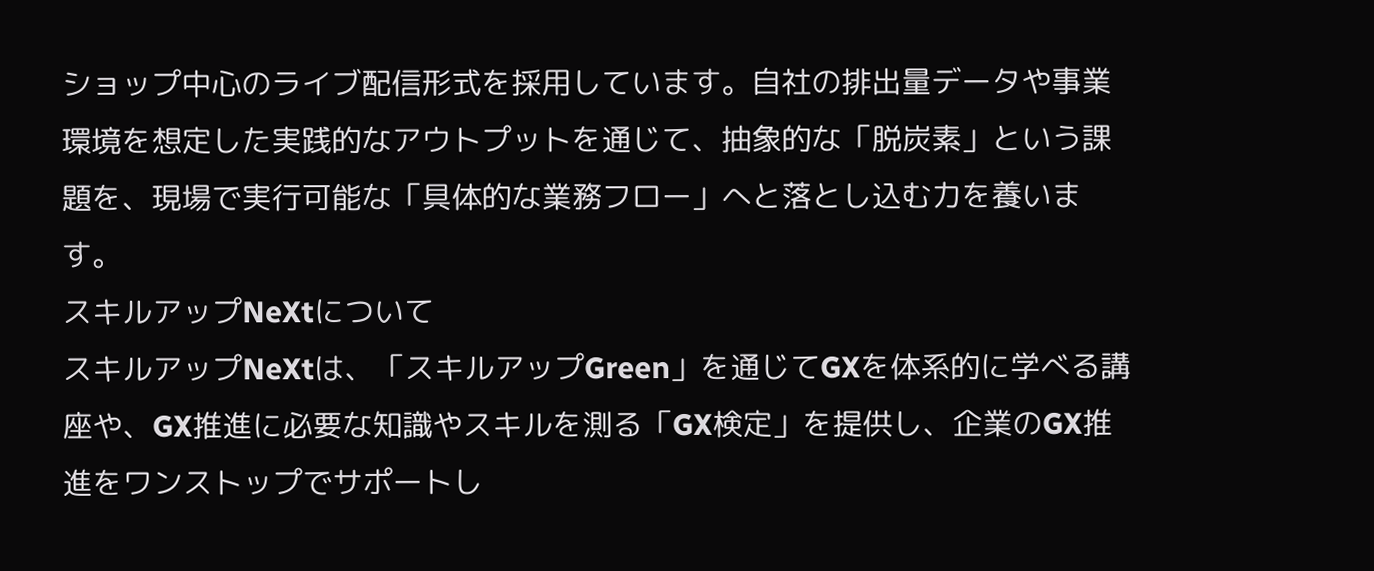ショップ中心のライブ配信形式を採用しています。自社の排出量データや事業環境を想定した実践的なアウトプットを通じて、抽象的な「脱炭素」という課題を、現場で実行可能な「具体的な業務フロー」へと落とし込む力を養います。
スキルアップNeXtについて
スキルアップNeXtは、「スキルアップGreen」を通じてGXを体系的に学べる講座や、GX推進に必要な知識やスキルを測る「GX検定」を提供し、企業のGX推進をワンストップでサポートし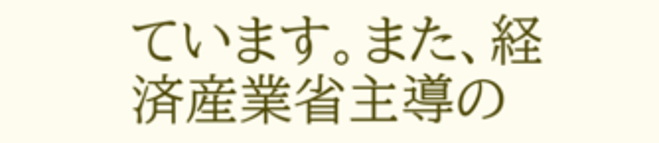ています。また、経済産業省主導の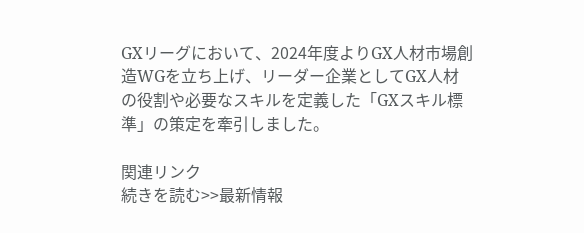GXリーグにおいて、2024年度よりGX人材市場創造WGを立ち上げ、リーダー企業としてGX人材の役割や必要なスキルを定義した「GXスキル標準」の策定を牽引しました。

関連リンク
続きを読む>>最新情報